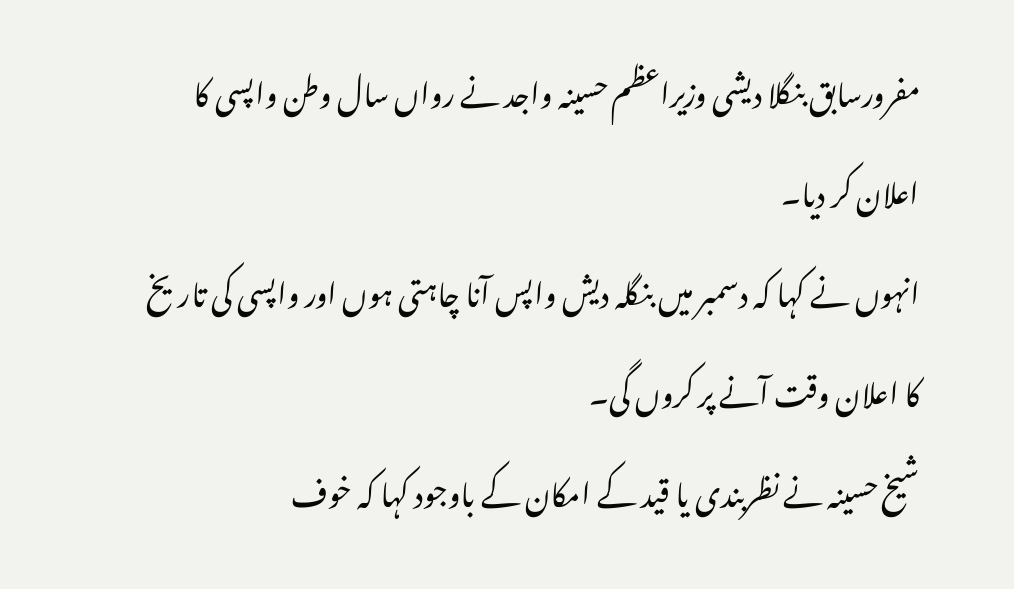مفرورسابق بنگلا دیشی وزیراعظم حسینہ واجد نے رواں سال وطن واپسی کا اعلان کر دیا۔
انہوں نے کہا کہ دسمبر میں بنگلہ دیش واپس آنا چاہتی ہوں اور واپسی کی تاریخ کا اعلان وقت آنے پر کروں گی۔
شیخ حسینہ نے نظربندی یا قید کے امکان کے باوجود کہا کہ خوف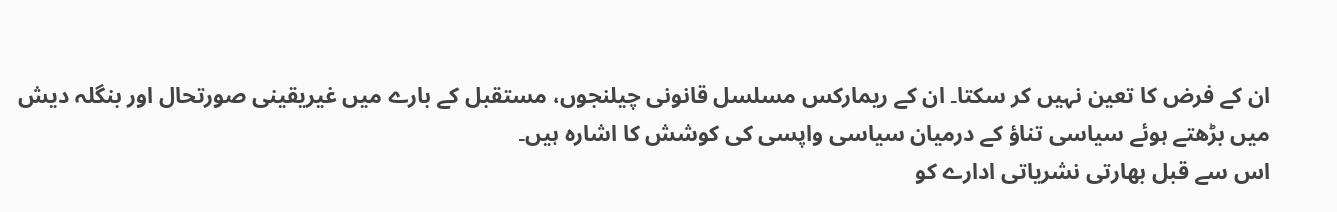ان کے فرض کا تعین نہیں کر سکتا۔ ان کے ریمارکس مسلسل قانونی چیلنجوں، مستقبل کے بارے میں غیریقینی صورتحال اور بنگلہ دیش میں بڑھتے ہوئے سیاسی تناؤ کے درمیان سیاسی واپسی کی کوشش کا اشارہ ہیں۔
اس سے قبل بھارتی نشریاتی ادارے کو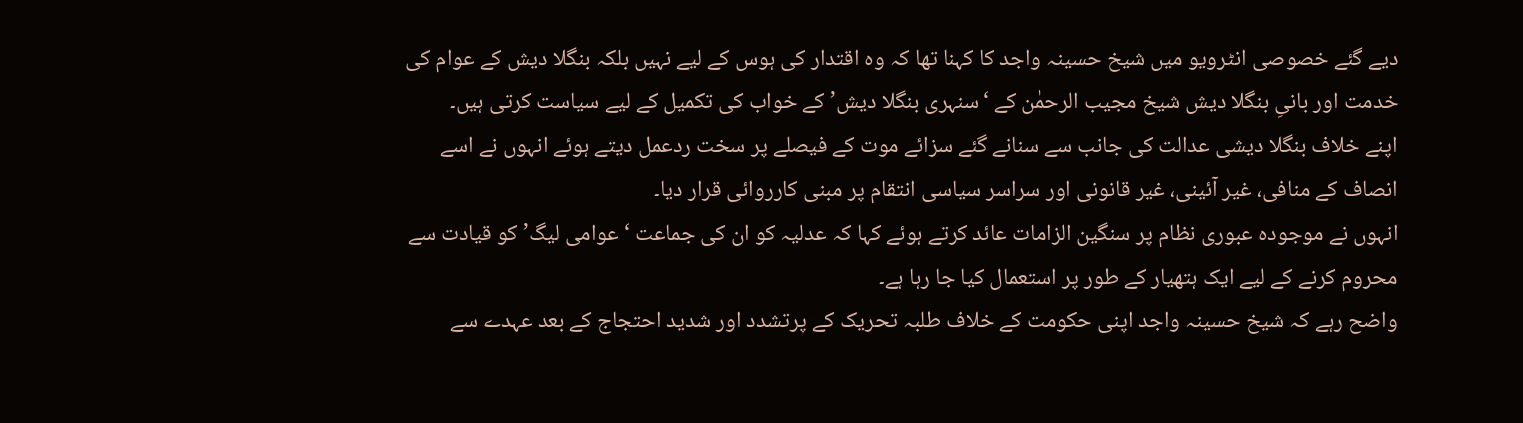دیے گئے خصوصی انٹرویو میں شیخ حسینہ واجد کا کہنا تھا کہ وہ اقتدار کی ہوس کے لیے نہیں بلکہ بنگلا دیش کے عوام کی خدمت اور بانیِ بنگلا دیش شیخ مجیب الرحمٰن کے ‘سنہری بنگلا دیش’ کے خواب کی تکمیل کے لیے سیاست کرتی ہیں۔
اپنے خلاف بنگلا دیشی عدالت کی جانب سے سنانے گئے سزائے موت کے فیصلے پر سخت ردعمل دیتے ہوئے انہوں نے اسے انصاف کے منافی، غیر آئینی، غیر قانونی اور سراسر سیاسی انتقام پر مبنی کارروائی قرار دیا۔
انہوں نے موجودہ عبوری نظام پر سنگین الزامات عائد کرتے ہوئے کہا کہ عدلیہ کو ان کی جماعت ‘عوامی لیگ’ کو قیادت سے محروم کرنے کے لیے ایک ہتھیار کے طور پر استعمال کیا جا رہا ہے۔
واضح رہے کہ شیخ حسینہ واجد اپنی حکومت کے خلاف طلبہ تحریک کے پرتشدد اور شدید احتجاج کے بعد عہدے سے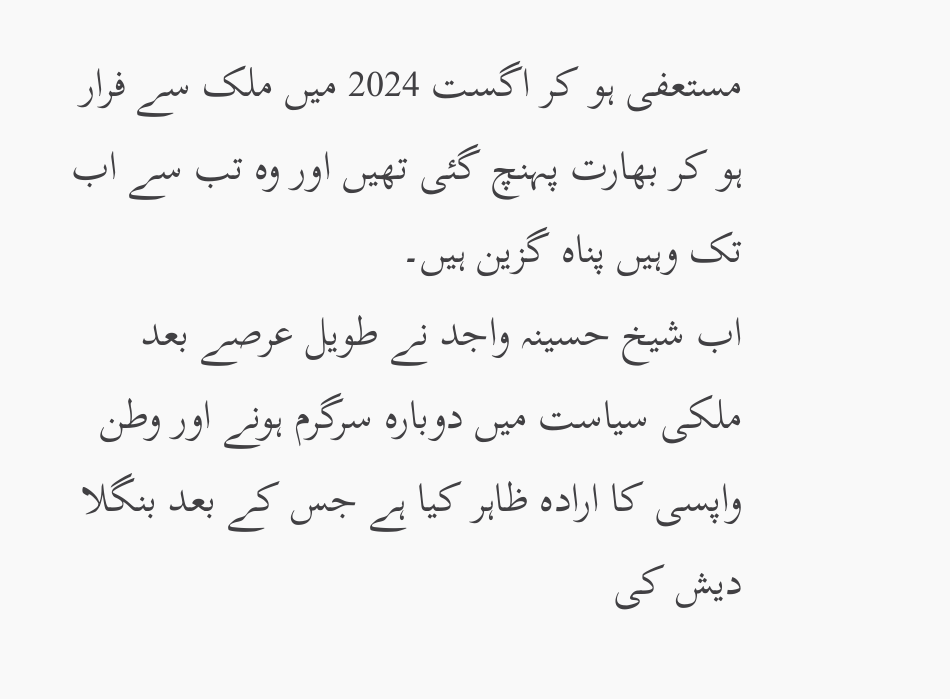مستعفی ہو کر اگست 2024 میں ملک سے فرار ہو کر بھارت پہنچ گئی تھیں اور وہ تب سے اب تک وہیں پناہ گزین ہیں۔
اب شیخ حسینہ واجد نے طویل عرصے بعد ملکی سیاست میں دوبارہ سرگرم ہونے اور وطن واپسی کا ارادہ ظاہر کیا ہے جس کے بعد بنگلا دیش کی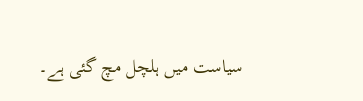سیاست میں ہلچل مچ گئی ہے۔